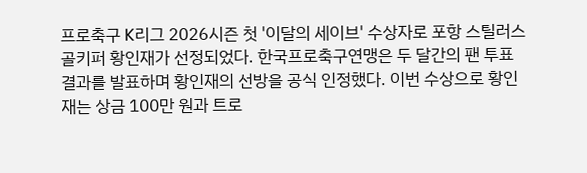프로축구 K리그 2026시즌 첫 '이달의 세이브' 수상자로 포항 스틸러스 골키퍼 황인재가 선정되었다. 한국프로축구연맹은 두 달간의 팬 투표 결과를 발표하며 황인재의 선방을 공식 인정했다. 이번 수상으로 황인재는 상금 100만 원과 트로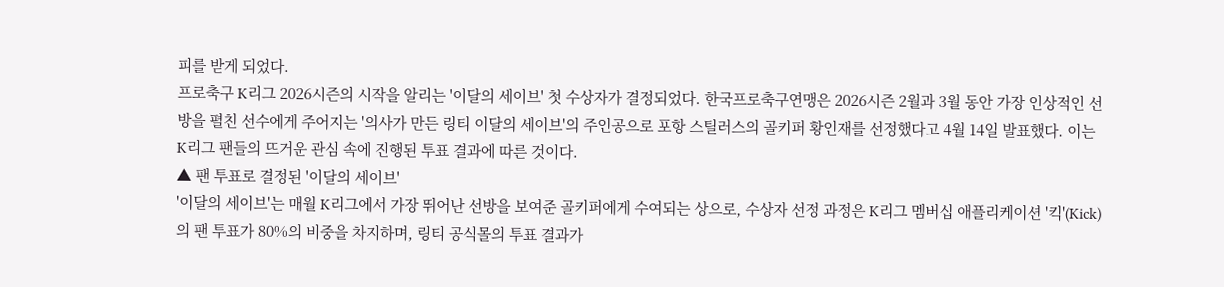피를 받게 되었다.
프로축구 K리그 2026시즌의 시작을 알리는 '이달의 세이브' 첫 수상자가 결정되었다. 한국프로축구연맹은 2026시즌 2월과 3월 동안 가장 인상적인 선방을 펼친 선수에게 주어지는 '의사가 만든 링티 이달의 세이브'의 주인공으로 포항 스틸러스의 골키퍼 황인재를 선정했다고 4월 14일 발표했다. 이는 K리그 팬들의 뜨거운 관심 속에 진행된 투표 결과에 따른 것이다.
▲ 팬 투표로 결정된 '이달의 세이브'
'이달의 세이브'는 매월 K리그에서 가장 뛰어난 선방을 보여준 골키퍼에게 수여되는 상으로, 수상자 선정 과정은 K리그 멤버십 애플리케이션 '킥'(Kick)의 팬 투표가 80%의 비중을 차지하며, 링티 공식몰의 투표 결과가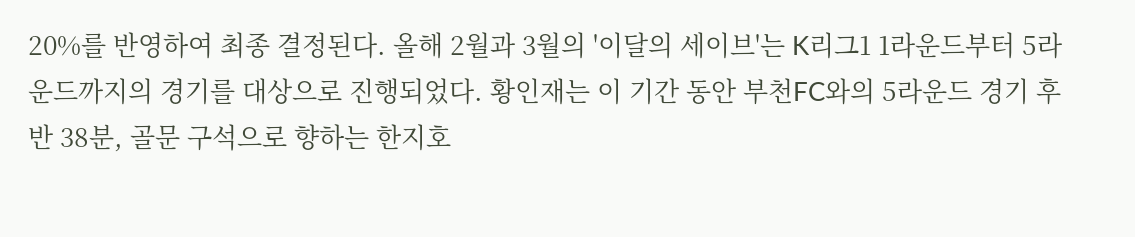20%를 반영하여 최종 결정된다. 올해 2월과 3월의 '이달의 세이브'는 K리그1 1라운드부터 5라운드까지의 경기를 대상으로 진행되었다. 황인재는 이 기간 동안 부천FC와의 5라운드 경기 후반 38분, 골문 구석으로 향하는 한지호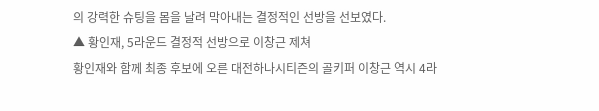의 강력한 슈팅을 몸을 날려 막아내는 결정적인 선방을 선보였다.
▲ 황인재, 5라운드 결정적 선방으로 이창근 제쳐
황인재와 함께 최종 후보에 오른 대전하나시티즌의 골키퍼 이창근 역시 4라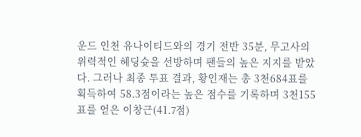운드 인천 유나이티드와의 경기 전반 35분, 무고사의 위력적인 헤딩슛을 선방하며 팬들의 높은 지지를 받았다. 그러나 최종 투표 결과, 황인재는 총 3천684표를 획득하여 58.3점이라는 높은 점수를 기록하며 3천155표를 얻은 이창근(41.7점)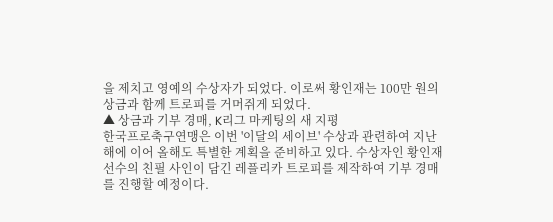을 제치고 영예의 수상자가 되었다. 이로써 황인재는 100만 원의 상금과 함께 트로피를 거머쥐게 되었다.
▲ 상금과 기부 경매, K리그 마케팅의 새 지평
한국프로축구연맹은 이번 '이달의 세이브' 수상과 관련하여 지난해에 이어 올해도 특별한 계획을 준비하고 있다. 수상자인 황인재 선수의 친필 사인이 담긴 레플리카 트로피를 제작하여 기부 경매를 진행할 예정이다.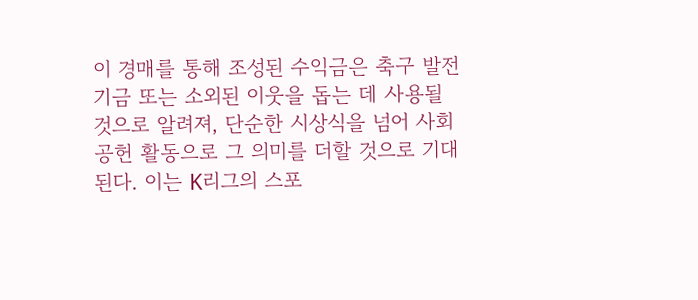이 경매를 통해 조성된 수익금은 축구 발전 기금 또는 소외된 이웃을 돕는 데 사용될 것으로 알려져, 단순한 시상식을 넘어 사회 공헌 활동으로 그 의미를 더할 것으로 기대된다. 이는 K리그의 스포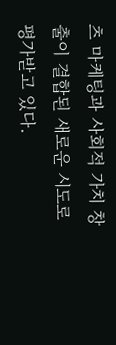츠 마케팅과 사회적 가치 창출이 결합된 새로운 시도로 평가받고 있다.